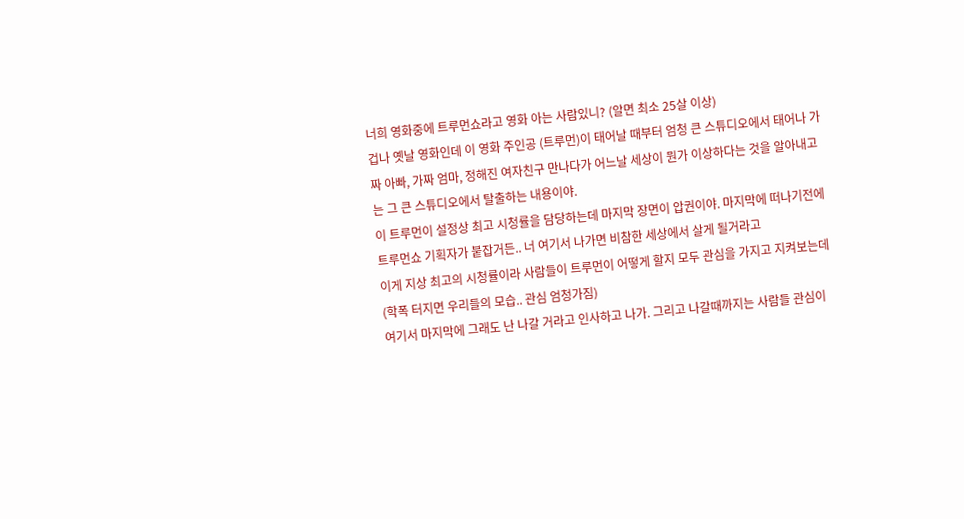너희 영화중에 트루먼쇼라고 영화 아는 사람있니? (알면 최소 25살 이상)
겁나 옛날 영화인데 이 영화 주인공 (트루먼)이 태어날 때부터 엄청 큰 스튜디오에서 태어나 가짜 아빠, 가짜 엄마, 정해진 여자친구 만나다가 어느날 세상이 뭔가 이상하다는 것을 알아내고는 그 큰 스튜디오에서 탈출하는 내용이야.
이 트루먼이 설정상 최고 시청률을 담당하는데 마지막 장면이 압권이야. 마지막에 떠나기전에 트루먼쇼 기획자가 붙잡거든.. 너 여기서 나가면 비참한 세상에서 살게 될거라고
이게 지상 최고의 시청률이라 사람들이 트루먼이 어떻게 할지 모두 관심을 가지고 지켜보는데 (학폭 터지면 우리들의 모습.. 관심 엄청가짐)
여기서 마지막에 그래도 난 나갈 거라고 인사하고 나가. 그리고 나갈때까지는 사람들 관심이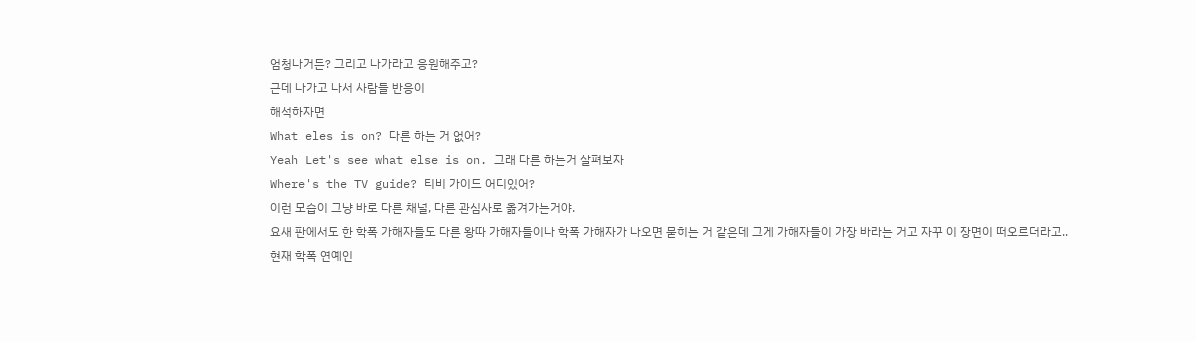엄청나거든? 그리고 나가라고 응원해주고?
근데 나가고 나서 사람들 반응이
해석하자면
What eles is on? 다른 하는 거 없어?
Yeah Let's see what else is on. 그래 다른 하는거 살펴보자
Where's the TV guide? 티비 가이드 어디있어?
이런 모습이 그냥 바로 다른 채널, 다른 관심사로 옮겨가는거야.
요새 판에서도 한 학폭 가해자들도 다른 왕따 가해자들이나 학폭 가해자가 나오면 묻히는 거 같은데 그게 가해자들이 가장 바라는 거고 자꾸 이 장면이 떠오르더라고..
현재 학폭 연예인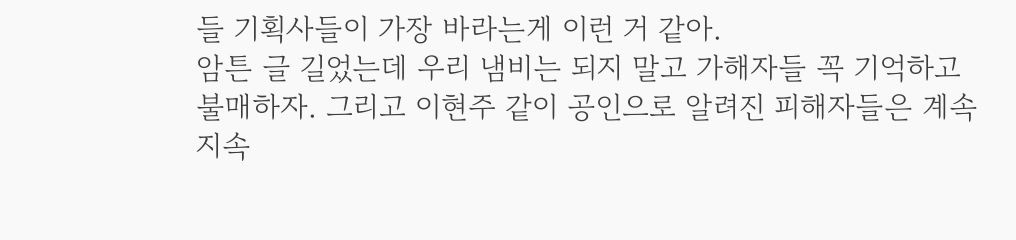들 기획사들이 가장 바라는게 이런 거 같아.
암튼 글 길었는데 우리 냄비는 되지 말고 가해자들 꼭 기억하고 불매하자. 그리고 이현주 같이 공인으로 알려진 피해자들은 계속 지속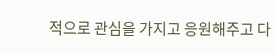적으로 관심을 가지고 응원해주고 다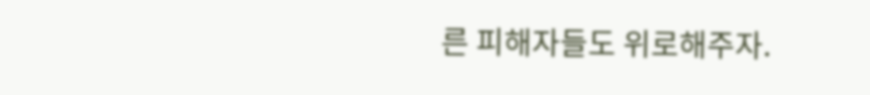른 피해자들도 위로해주자.